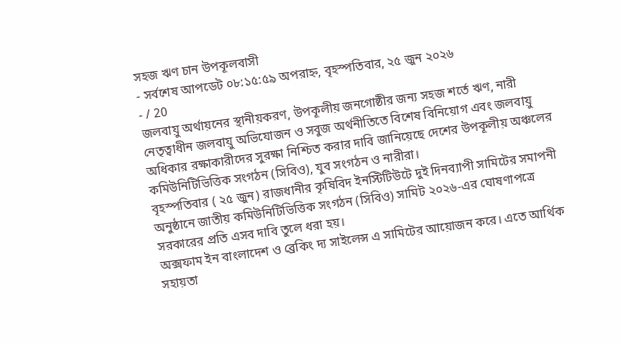সহজ ঋণ চান উপকূলবাসী
- সর্বশেষ আপডেট ০৮:১৫:৫৯ অপরাহ্ন, বৃহস্পতিবার, ২৫ জুন ২০২৬
- / 20
জলবায়ু অর্থায়নের স্থানীয়করণ, উপকূলীয় জনগোষ্ঠীর জন্য সহজ শর্তে ঋণ, নারী নেতৃত্বাধীন জলবায়ু অভিযোজন ও সবুজ অর্থনীতিতে বিশেষ বিনিয়োগ এবং জলবায়ু অধিকার রক্ষাকারীদের সুরক্ষা নিশ্চিত করার দাবি জানিয়েছে দেশের উপকূলীয় অঞ্চলের কমিউনিটিভিত্তিক সংগঠন (সিবিও), যুব সংগঠন ও নারীরা।
বৃহস্পতিবার ( ২৫ জুন) রাজধানীর কৃষিবিদ ইনস্টিটিউটে দুই দিনব্যাপী সামিটের সমাপনী অনুষ্ঠানে জাতীয় কমিউনিটিভিত্তিক সংগঠন (সিবিও) সামিট ২০২৬-এর ঘোষণাপত্রে সরকারের প্রতি এসব দাবি তুলে ধরা হয়।
অক্সফাম ইন বাংলাদেশ ও ব্রেকিং দ্য সাইলেন্স এ সামিটের আয়োজন করে। এতে আর্থিক সহায়তা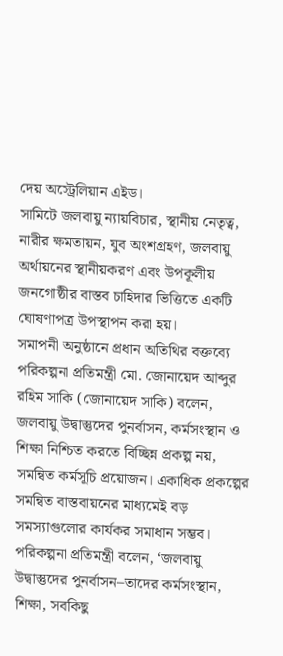দেয় অস্ট্রেলিয়ান এইড।
সামিটে জলবায়ু ন্যায়বিচার, স্থানীয় নেতৃত্ব, নারীর ক্ষমতায়ন, যুব অংশগ্রহণ, জলবায়ু অর্থায়নের স্থানীয়করণ এবং উপকূলীয় জনগোষ্ঠীর বাস্তব চাহিদার ভিত্তিতে একটি ঘোষণাপত্র উপস্থাপন করা হয়।
সমাপনী অনুষ্ঠানে প্রধান অতিথির বক্তব্যে পরিকল্পনা প্রতিমন্ত্রী মো. জোনায়েদ আব্দুর রহিম সাকি (জোনায়েদ সাকি) বলেন, জলবায়ু উদ্বাস্তুদের পুনর্বাসন, কর্মসংস্থান ও শিক্ষা নিশ্চিত করতে বিচ্ছিন্ন প্রকল্প নয়, সমন্বিত কর্মসূচি প্রয়োজন। একাধিক প্রকল্পের সমন্বিত বাস্তবায়নের মাধ্যমেই বড় সমস্যাগুলোর কার্যকর সমাধান সম্ভব।
পরিকল্পনা প্রতিমন্ত্রী বলেন, ‘জলবায়ু উদ্বাস্তুদের পুনর্বাসন–তাদের কর্মসংস্থান, শিক্ষা, সবকিছু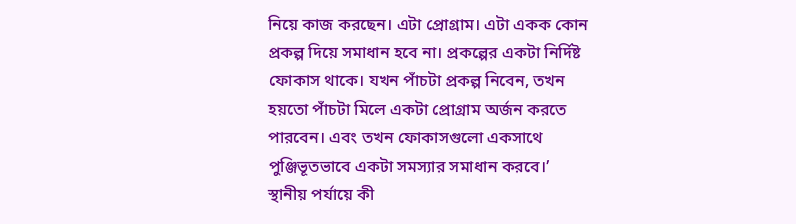নিয়ে কাজ করছেন। এটা প্রোগ্রাম। এটা একক কোন প্রকল্প দিয়ে সমাধান হবে না। প্রকল্পের একটা নির্দিষ্ট ফোকাস থাকে। যখন পাঁচটা প্রকল্প নিবেন, তখন হয়তো পাঁচটা মিলে একটা প্রোগ্রাম অর্জন করতে পারবেন। এবং তখন ফোকাসগুলো একসাথে পুঞ্জিভূতভাবে একটা সমস্যার সমাধান করবে।’
স্থানীয় পর্যায়ে কী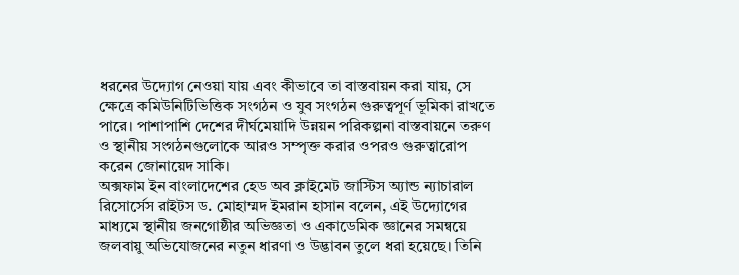ধরনের উদ্যোগ নেওয়া যায় এবং কীভাবে তা বাস্তবায়ন করা যায়, সে ক্ষেত্রে কমিউনিটিভিত্তিক সংগঠন ও যুব সংগঠন গুরুত্বপূর্ণ ভূমিকা রাখতে পারে। পাশাপাশি দেশের দীর্ঘমেয়াদি উন্নয়ন পরিকল্পনা বাস্তবায়নে তরুণ ও স্থানীয় সংগঠনগুলোকে আরও সম্পৃক্ত করার ওপরও গুরুত্বারোপ করেন জোনায়েদ সাকি।
অক্সফাম ইন বাংলাদেশের হেড অব ক্লাইমেট জাস্টিস অ্যান্ড ন্যাচারাল রিসোর্সেস রাইটস ড. মোহাম্মদ ইমরান হাসান বলেন, এই উদ্যোগের মাধ্যমে স্থানীয় জনগোষ্ঠীর অভিজ্ঞতা ও একাডেমিক জ্ঞানের সমন্বয়ে জলবায়ু অভিযোজনের নতুন ধারণা ও উদ্ভাবন তুলে ধরা হয়েছে। তিনি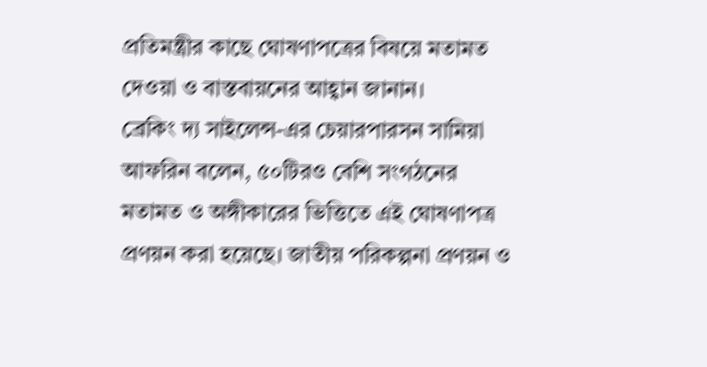প্রতিমন্ত্রীর কাছে ঘোষণাপত্রের বিষয়ে মতামত দেওয়া ও বাস্তবায়নের আহ্বান জানান।
ব্রেকিং দ্য সাইলেন্স-এর চেয়ারপারসন সামিয়া আফরিন বলেন, ৫০টিরও বেশি সংগঠনের মতামত ও অঙ্গীকারের ভিত্তিতে এই ঘোষণাপত্র প্রণয়ন করা হয়েছে। জাতীয় পরিকল্পনা প্রণয়ন ও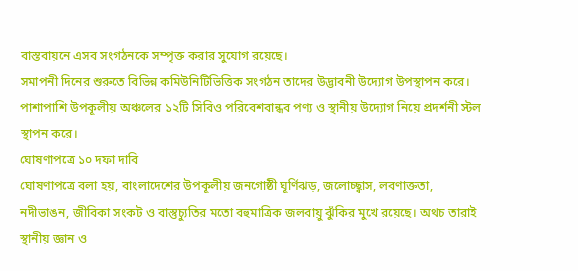বাস্তবায়নে এসব সংগঠনকে সম্পৃক্ত করার সুযোগ রয়েছে।
সমাপনী দিনের শুরুতে বিভিন্ন কমিউনিটিভিত্তিক সংগঠন তাদের উদ্ভাবনী উদ্যোগ উপস্থাপন করে।
পাশাপাশি উপকূলীয় অঞ্চলের ১২টি সিবিও পরিবেশবান্ধব পণ্য ও স্থানীয় উদ্যোগ নিয়ে প্রদর্শনী স্টল স্থাপন করে।
ঘোষণাপত্রে ১০ দফা দাবি
ঘোষণাপত্রে বলা হয়, বাংলাদেশের উপকূলীয় জনগোষ্ঠী ঘূর্ণিঝড়, জলোচ্ছ্বাস, লবণাক্ততা, নদীভাঙন, জীবিকা সংকট ও বাস্তুচ্যুতির মতো বহুমাত্রিক জলবায়ু ঝুঁকির মুখে রয়েছে। অথচ তারাই স্থানীয় জ্ঞান ও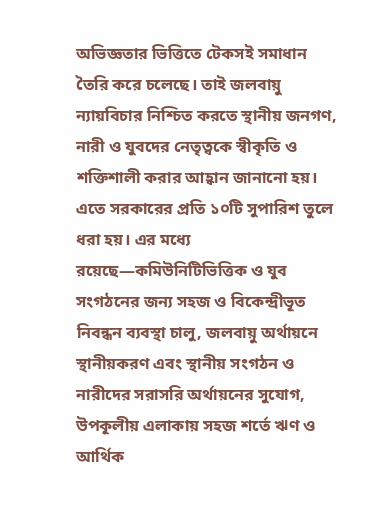অভিজ্ঞতার ভিত্তিতে টেকসই সমাধান তৈরি করে চলেছে। তাই জলবায়ু ন্যায়বিচার নিশ্চিত করতে স্থানীয় জনগণ, নারী ও যুবদের নেতৃত্বকে স্বীকৃতি ও শক্তিশালী করার আহ্বান জানানো হয়।
এতে সরকারের প্রতি ১০টি সুপারিশ তুলে ধরা হয়। এর মধ্যে রয়েছে—কমিউনিটিভিত্তিক ও যুব সংগঠনের জন্য সহজ ও বিকেন্দ্রীভূত নিবন্ধন ব্যবস্থা চালু, জলবায়ু অর্থায়নে স্থানীয়করণ এবং স্থানীয় সংগঠন ও নারীদের সরাসরি অর্থায়নের সুযোগ, উপকূলীয় এলাকায় সহজ শর্তে ঋণ ও আর্থিক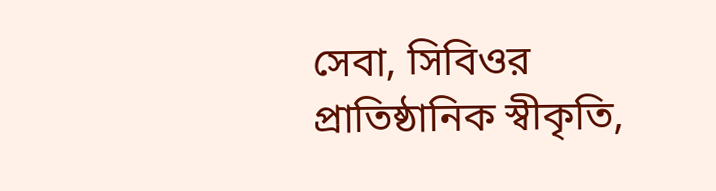সেবা, সিবিওর প্রাতিষ্ঠানিক স্বীকৃতি,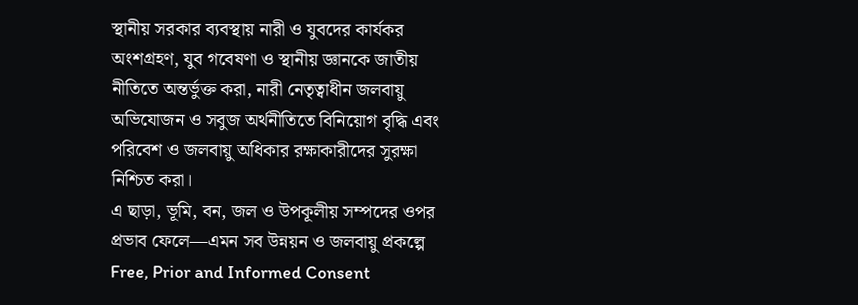স্থানীয় সরকার ব্যবস্থায় নারী ও যুবদের কার্যকর অংশগ্রহণ, যুব গবেষণা ও স্থানীয় জ্ঞানকে জাতীয় নীতিতে অন্তর্ভুক্ত করা, নারী নেতৃত্বাধীন জলবায়ু অভিযোজন ও সবুজ অর্থনীতিতে বিনিয়োগ বৃদ্ধি এবং পরিবেশ ও জলবায়ু অধিকার রক্ষাকারীদের সুরক্ষা নিশ্চিত করা।
এ ছাড়া, ভূমি, বন, জল ও উপকূলীয় সম্পদের ওপর প্রভাব ফেলে—এমন সব উন্নয়ন ও জলবায়ু প্রকল্পে Free, Prior and Informed Consent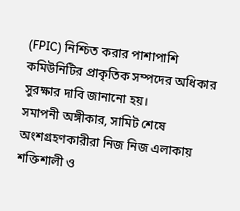(FPIC) নিশ্চিত করার পাশাপাশি কমিউনিটির প্রাকৃতিক সম্পদের অধিকার সুরক্ষার দাবি জানানো হয়।
সমাপনী অঙ্গীকার, সামিট শেষে অংশগ্রহণকারীরা নিজ নিজ এলাকায় শক্তিশালী ও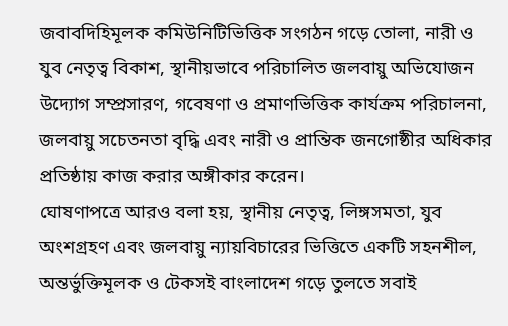জবাবদিহিমূলক কমিউনিটিভিত্তিক সংগঠন গড়ে তোলা, নারী ও যুব নেতৃত্ব বিকাশ, স্থানীয়ভাবে পরিচালিত জলবায়ু অভিযোজন উদ্যোগ সম্প্রসারণ, গবেষণা ও প্রমাণভিত্তিক কার্যক্রম পরিচালনা, জলবায়ু সচেতনতা বৃদ্ধি এবং নারী ও প্রান্তিক জনগোষ্ঠীর অধিকার প্রতিষ্ঠায় কাজ করার অঙ্গীকার করেন।
ঘোষণাপত্রে আরও বলা হয়, স্থানীয় নেতৃত্ব, লিঙ্গসমতা, যুব অংশগ্রহণ এবং জলবায়ু ন্যায়বিচারের ভিত্তিতে একটি সহনশীল, অন্তর্ভুক্তিমূলক ও টেকসই বাংলাদেশ গড়ে তুলতে সবাই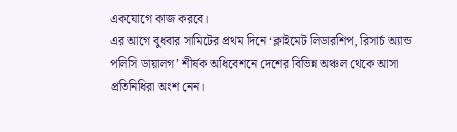একযোগে কাজ করবে।
এর আগে বুধবার সামিটের প্রথম দিনে ‘ক্লাইমেট লিডারশিপ, রিসার্চ অ্যান্ড পলিসি ডায়ালগ’ শীর্ষক অধিবেশনে দেশের বিভিন্ন অঞ্চল থেকে আসা প্রতিনিধিরা অংশ নেন।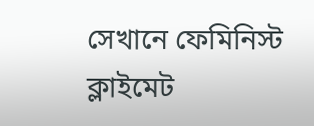সেখানে ফেমিনিস্ট ক্লাইমেট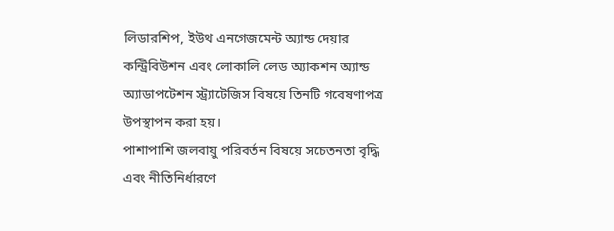লিডারশিপ, ইউথ এনগেজমেন্ট অ্যান্ড দেয়ার কন্ট্রিবিউশন এবং লোকালি লেড অ্যাকশন অ্যান্ড অ্যাডাপটেশন স্ট্র্যাটেজিস বিষয়ে তিনটি গবেষণাপত্র উপস্থাপন করা হয়।
পাশাপাশি জলবায়ু পরিবর্তন বিষয়ে সচেতনতা বৃদ্ধি এবং নীতিনির্ধারণে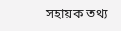সহায়ক তথ্য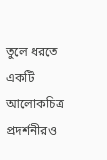তুলে ধরতে একটি আলোকচিত্র প্রদর্শনীরও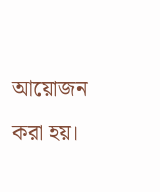আয়োজন করা হয়।